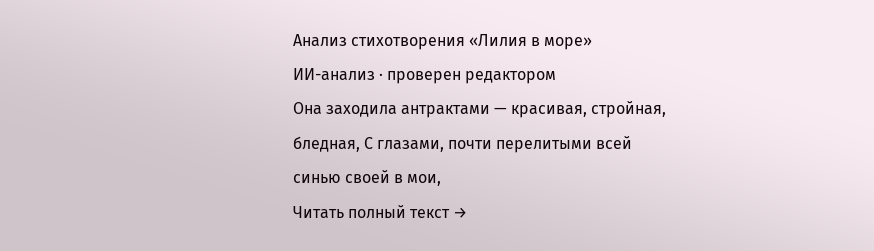Анализ стихотворения «Лилия в море»
ИИ-анализ · проверен редактором
Она заходила антрактами — красивая, стройная, бледная, С глазами, почти перелитыми всей синью своей в мои,
Читать полный текст →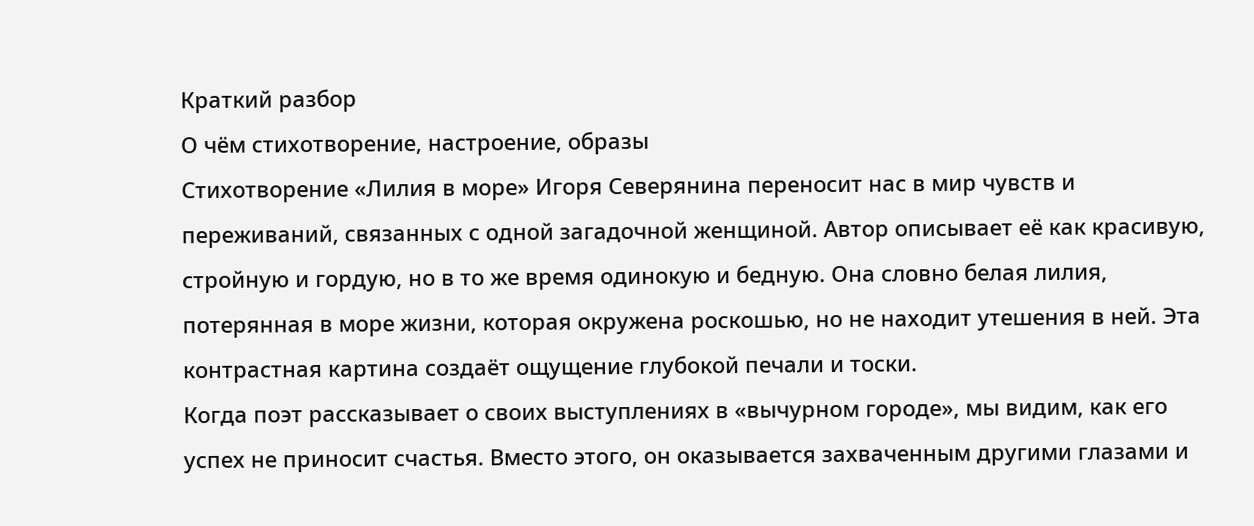Краткий разбор
О чём стихотворение, настроение, образы
Стихотворение «Лилия в море» Игоря Северянина переносит нас в мир чувств и переживаний, связанных с одной загадочной женщиной. Автор описывает её как красивую, стройную и гордую, но в то же время одинокую и бедную. Она словно белая лилия, потерянная в море жизни, которая окружена роскошью, но не находит утешения в ней. Эта контрастная картина создаёт ощущение глубокой печали и тоски.
Когда поэт рассказывает о своих выступлениях в «вычурном городе», мы видим, как его успех не приносит счастья. Вместо этого, он оказывается захваченным другими глазами и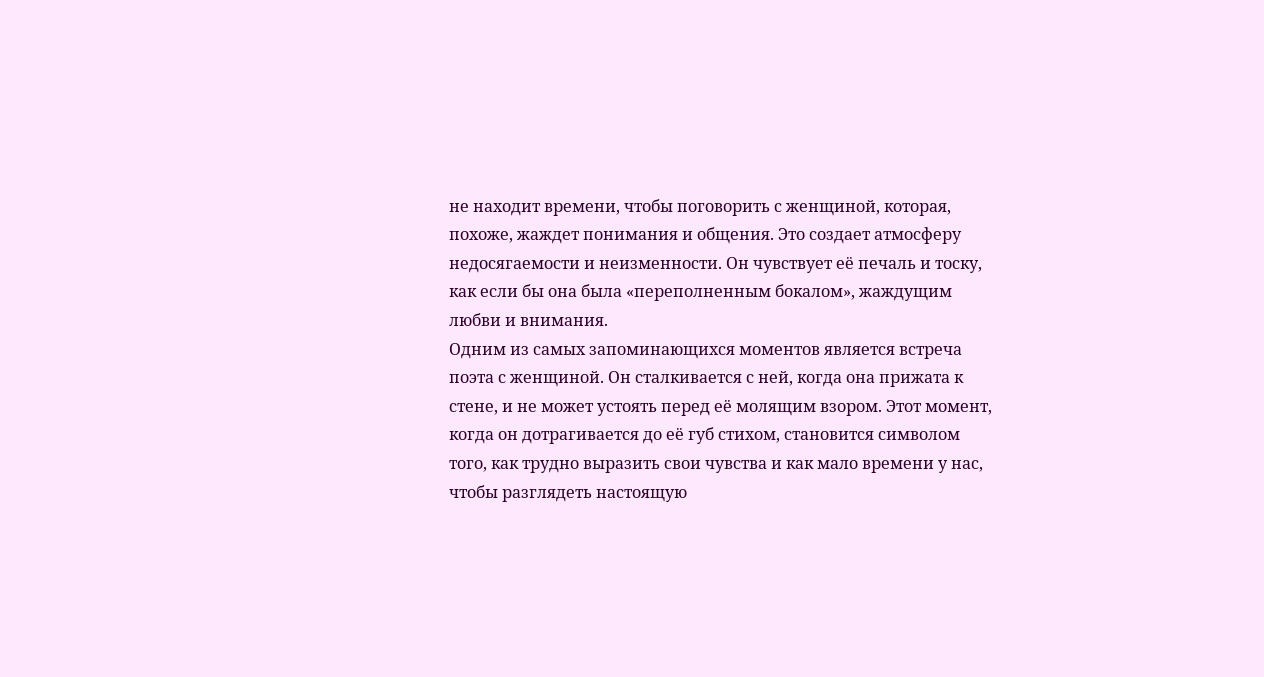не находит времени, чтобы поговорить с женщиной, которая, похоже, жаждет понимания и общения. Это создает атмосферу недосягаемости и неизменности. Он чувствует её печаль и тоску, как если бы она была «переполненным бокалом», жаждущим любви и внимания.
Одним из самых запоминающихся моментов является встреча поэта с женщиной. Он сталкивается с ней, когда она прижата к стене, и не может устоять перед её молящим взором. Этот момент, когда он дотрагивается до её губ стихом, становится символом того, как трудно выразить свои чувства и как мало времени у нас, чтобы разглядеть настоящую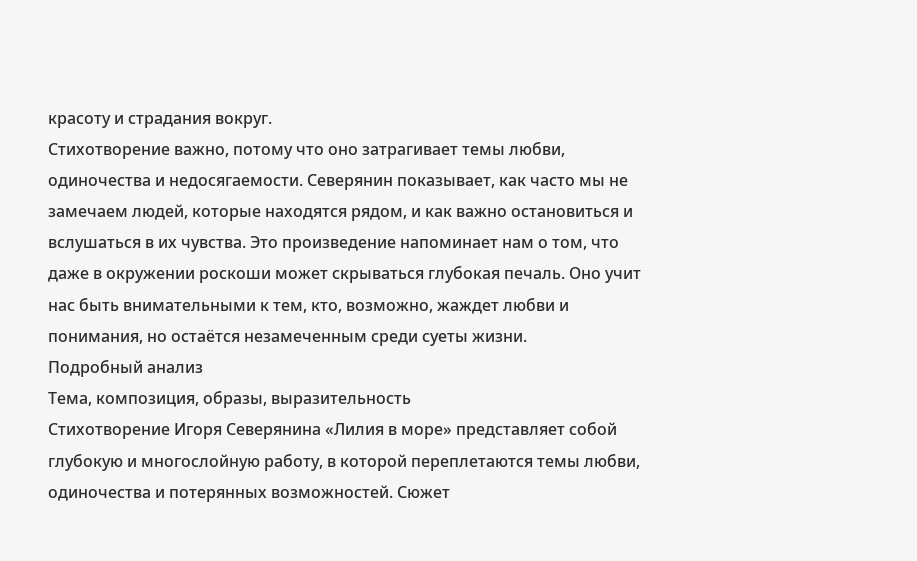красоту и страдания вокруг.
Стихотворение важно, потому что оно затрагивает темы любви, одиночества и недосягаемости. Северянин показывает, как часто мы не замечаем людей, которые находятся рядом, и как важно остановиться и вслушаться в их чувства. Это произведение напоминает нам о том, что даже в окружении роскоши может скрываться глубокая печаль. Оно учит нас быть внимательными к тем, кто, возможно, жаждет любви и понимания, но остаётся незамеченным среди суеты жизни.
Подробный анализ
Тема, композиция, образы, выразительность
Стихотворение Игоря Северянина «Лилия в море» представляет собой глубокую и многослойную работу, в которой переплетаются темы любви, одиночества и потерянных возможностей. Сюжет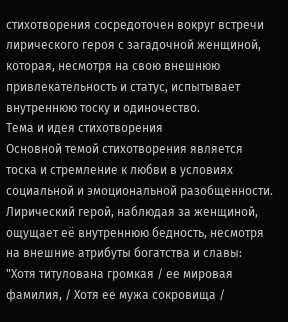стихотворения сосредоточен вокруг встречи лирического героя с загадочной женщиной, которая, несмотря на свою внешнюю привлекательность и статус, испытывает внутреннюю тоску и одиночество.
Тема и идея стихотворения
Основной темой стихотворения является тоска и стремление к любви в условиях социальной и эмоциональной разобщенности. Лирический герой, наблюдая за женщиной, ощущает её внутреннюю бедность, несмотря на внешние атрибуты богатства и славы:
"Хотя титулована громкая / ее мировая фамилия, / Хотя ее мужа сокровища /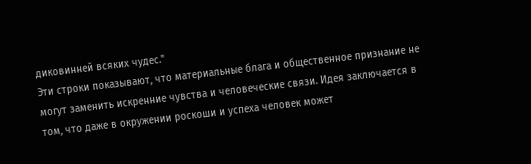диковинней всяких чудес."
Эти строки показывают, что материальные блага и общественное признание не могут заменить искренние чувства и человеческие связи. Идея заключается в том, что даже в окружении роскоши и успеха человек может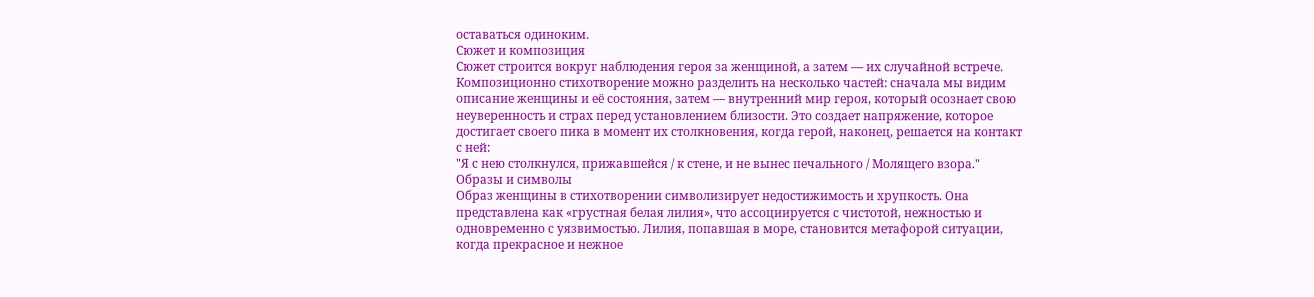оставаться одиноким.
Сюжет и композиция
Сюжет строится вокруг наблюдения героя за женщиной, а затем — их случайной встрече. Композиционно стихотворение можно разделить на несколько частей: сначала мы видим описание женщины и её состояния, затем — внутренний мир героя, который осознает свою неуверенность и страх перед установлением близости. Это создает напряжение, которое достигает своего пика в момент их столкновения, когда герой, наконец, решается на контакт с ней:
"Я с нею столкнулся, прижавшейся / к стене, и не вынес печального / Молящего взора."
Образы и символы
Образ женщины в стихотворении символизирует недостижимость и хрупкость. Она представлена как «грустная белая лилия», что ассоциируется с чистотой, нежностью и одновременно с уязвимостью. Лилия, попавшая в море, становится метафорой ситуации, когда прекрасное и нежное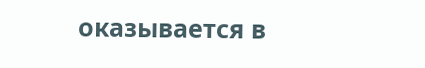оказывается в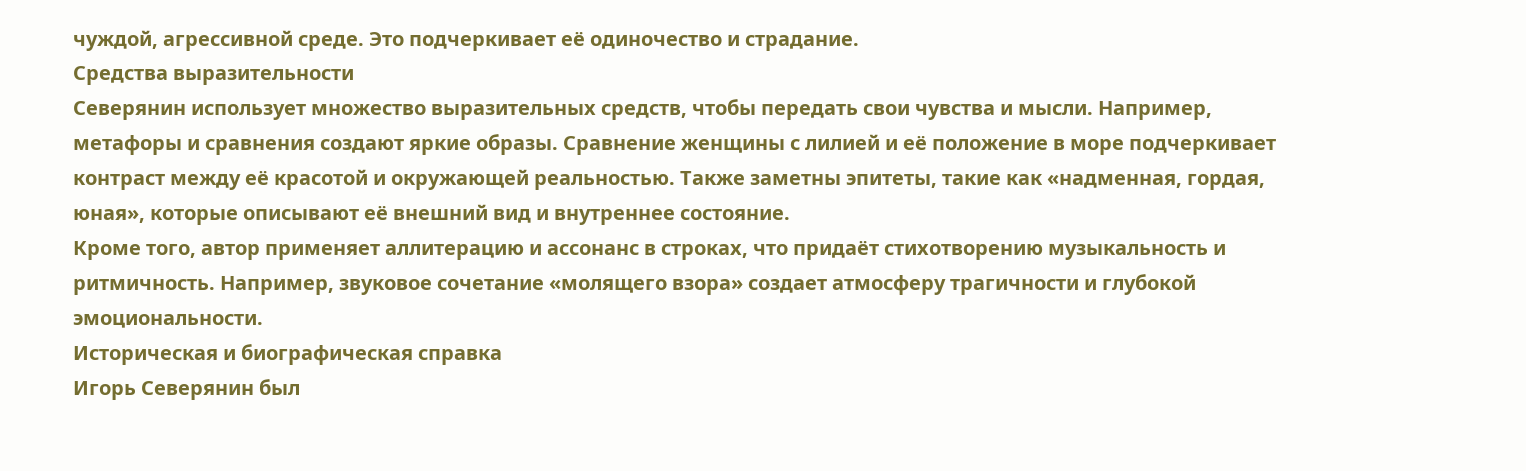чуждой, агрессивной среде. Это подчеркивает её одиночество и страдание.
Средства выразительности
Северянин использует множество выразительных средств, чтобы передать свои чувства и мысли. Например, метафоры и сравнения создают яркие образы. Сравнение женщины с лилией и её положение в море подчеркивает контраст между её красотой и окружающей реальностью. Также заметны эпитеты, такие как «надменная, гордая, юная», которые описывают её внешний вид и внутреннее состояние.
Кроме того, автор применяет аллитерацию и ассонанс в строках, что придаёт стихотворению музыкальность и ритмичность. Например, звуковое сочетание «молящего взора» создает атмосферу трагичности и глубокой эмоциональности.
Историческая и биографическая справка
Игорь Северянин был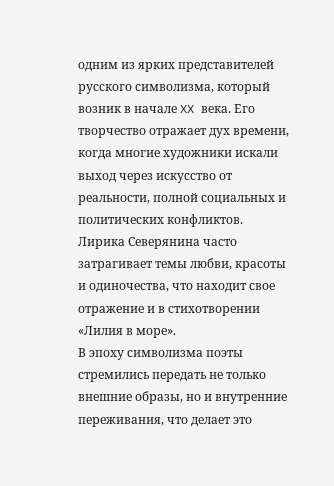одним из ярких представителей русского символизма, который возник в начале XX века. Его творчество отражает дух времени, когда многие художники искали выход через искусство от реальности, полной социальных и политических конфликтов. Лирика Северянина часто затрагивает темы любви, красоты и одиночества, что находит свое отражение и в стихотворении «Лилия в море».
В эпоху символизма поэты стремились передать не только внешние образы, но и внутренние переживания, что делает это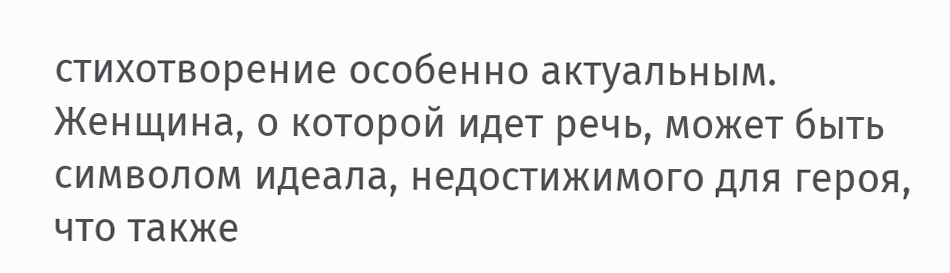стихотворение особенно актуальным. Женщина, о которой идет речь, может быть символом идеала, недостижимого для героя, что также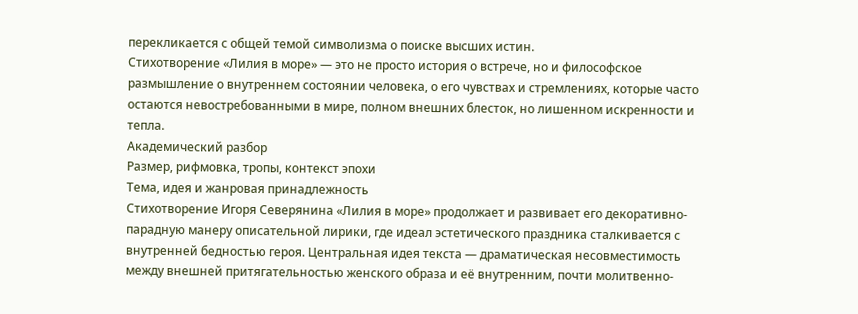перекликается с общей темой символизма о поиске высших истин.
Стихотворение «Лилия в море» — это не просто история о встрече, но и философское размышление о внутреннем состоянии человека, о его чувствах и стремлениях, которые часто остаются невостребованными в мире, полном внешних блесток, но лишенном искренности и тепла.
Академический разбор
Размер, рифмовка, тропы, контекст эпохи
Тема, идея и жанровая принадлежность
Стихотворение Игоря Северянина «Лилия в море» продолжает и развивает его декоративно-парадную манеру описательной лирики, где идеал эстетического праздника сталкивается с внутренней бедностью героя. Центральная идея текста — драматическая несовместимость между внешней притягательностью женского образа и её внутренним, почти молитвенно-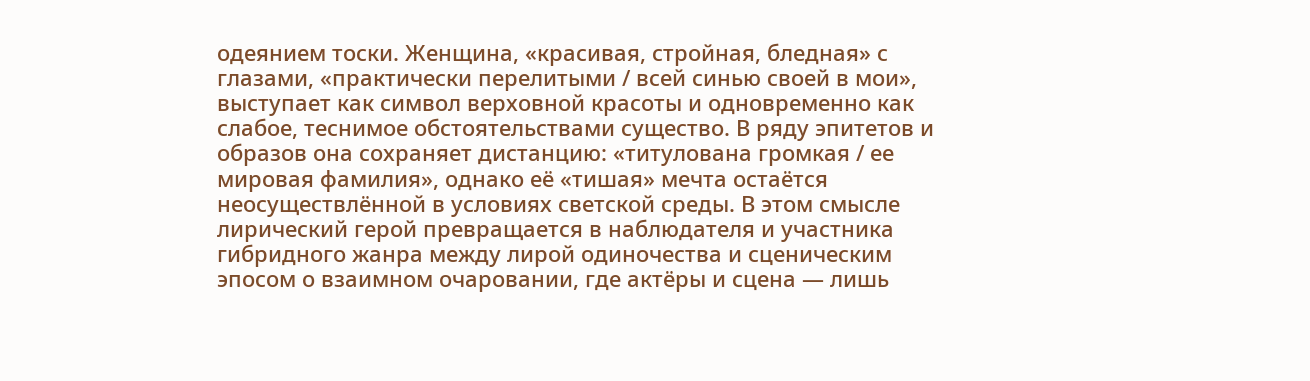одеянием тоски. Женщина, «красивая, стройная, бледная» с глазами, «практически перелитыми / всей синью своей в мои», выступает как символ верховной красоты и одновременно как слабое, теснимое обстоятельствами существо. В ряду эпитетов и образов она сохраняет дистанцию: «титулована громкая / ее мировая фамилия», однако её «тишая» мечта остаётся неосуществлённой в условиях светской среды. В этом смысле лирический герой превращается в наблюдателя и участника гибридного жанра между лирой одиночества и сценическим эпосом о взаимном очаровании, где актёры и сцена — лишь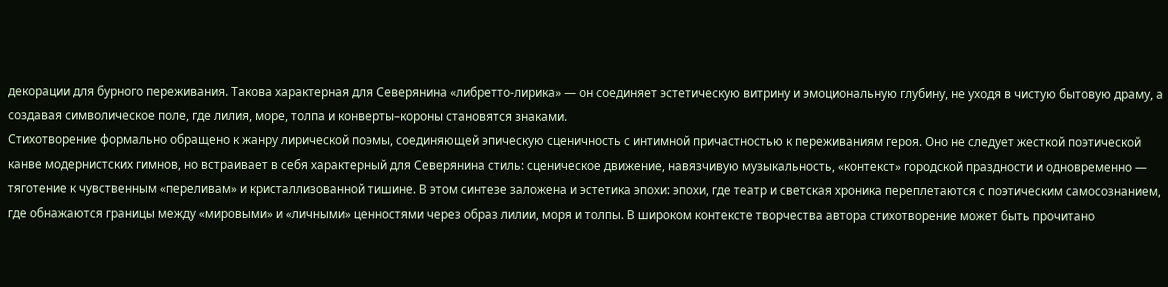декорации для бурного переживания. Такова характерная для Северянина «либретто-лирика» — он соединяет эстетическую витрину и эмоциональную глубину, не уходя в чистую бытовую драму, а создавая символическое поле, где лилия, море, толпа и конверты–короны становятся знаками.
Стихотворение формально обращено к жанру лирической поэмы, соединяющей эпическую сценичность с интимной причастностью к переживаниям героя. Оно не следует жесткой поэтической канве модернистских гимнов, но встраивает в себя характерный для Северянина стиль: сценическое движение, навязчивую музыкальность, «контекст» городской праздности и одновременно — тяготение к чувственным «переливам» и кристаллизованной тишине. В этом синтезе заложена и эстетика эпохи: эпохи, где театр и светская хроника переплетаются с поэтическим самосознанием, где обнажаются границы между «мировыми» и «личными» ценностями через образ лилии, моря и толпы. В широком контексте творчества автора стихотворение может быть прочитано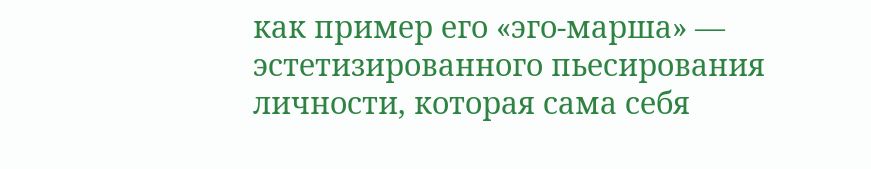как пример его «эго-марша» — эстетизированного пьесирования личности, которая сама себя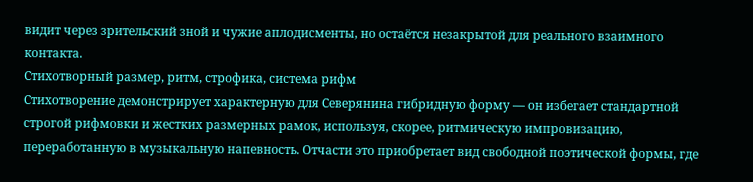видит через зрительский зной и чужие аплодисменты, но остаётся незакрытой для реального взаимного контакта.
Стихотворный размер, ритм, строфика, система рифм
Стихотворение демонстрирует характерную для Северянина гибридную форму — он избегает стандартной строгой рифмовки и жестких размерных рамок, используя, скорее, ритмическую импровизацию, переработанную в музыкальную напевность. Отчасти это приобретает вид свободной поэтической формы, где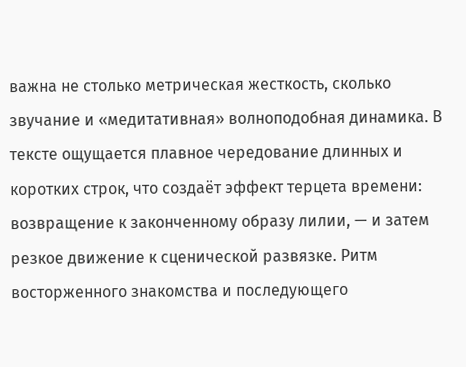важна не столько метрическая жесткость, сколько звучание и «медитативная» волноподобная динамика. В тексте ощущается плавное чередование длинных и коротких строк, что создаёт эффект терцета времени: возвращение к законченному образу лилии, — и затем резкое движение к сценической развязке. Ритм восторженного знакомства и последующего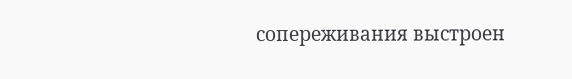сопереживания выстроен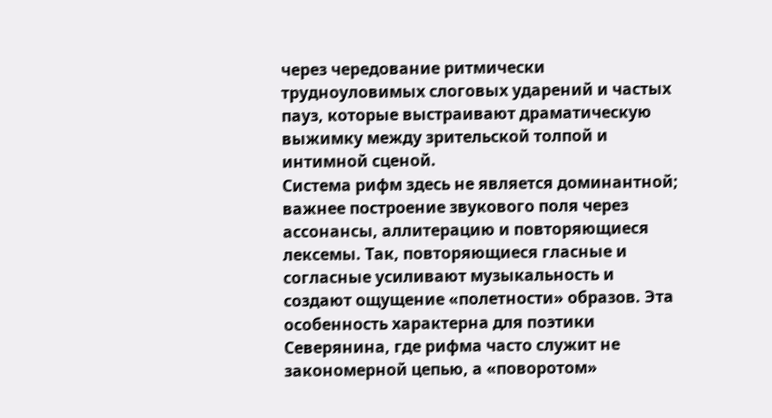через чередование ритмически трудноуловимых слоговых ударений и частых пауз, которые выстраивают драматическую выжимку между зрительской толпой и интимной сценой.
Система рифм здесь не является доминантной; важнее построение звукового поля через ассонансы, аллитерацию и повторяющиеся лексемы. Так, повторяющиеся гласные и согласные усиливают музыкальность и создают ощущение «полетности» образов. Эта особенность характерна для поэтики Северянина, где рифма часто служит не закономерной цепью, а «поворотом»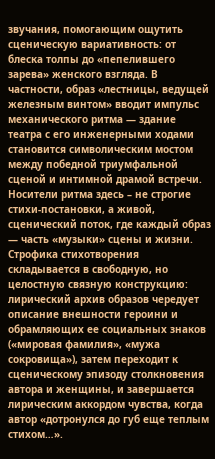звучания, помогающим ощутить сценическую вариативность: от блеска толпы до «пепелившего зарева» женского взгляда. В частности, образ «лестницы, ведущей железным винтом» вводит импульс механического ритма — здание театра с его инженерными ходами становится символическим мостом между победной триумфальной сценой и интимной драмой встречи. Носители ритма здесь – не строгие стихи-постановки, а живой, сценический поток, где каждый образ — часть «музыки» сцены и жизни.
Строфика стихотворения складывается в свободную, но целостную связную конструкцию: лирический архив образов чередует описание внешности героини и обрамляющих ее социальных знаков («мировая фамилия», «мужа сокровища»), затем переходит к сценическому эпизоду столкновения автора и женщины, и завершается лирическим аккордом чувства, когда автор «дотронулся до губ еще теплым стихом…».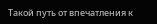Такой путь от впечатления к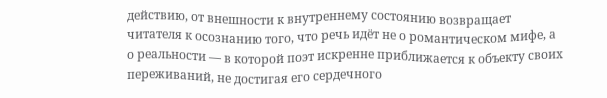действию, от внешности к внутреннему состоянию возвращает читателя к осознанию того, что речь идёт не о романтическом мифе, а о реальности — в которой поэт искренне приближается к объекту своих переживаний, не достигая его сердечного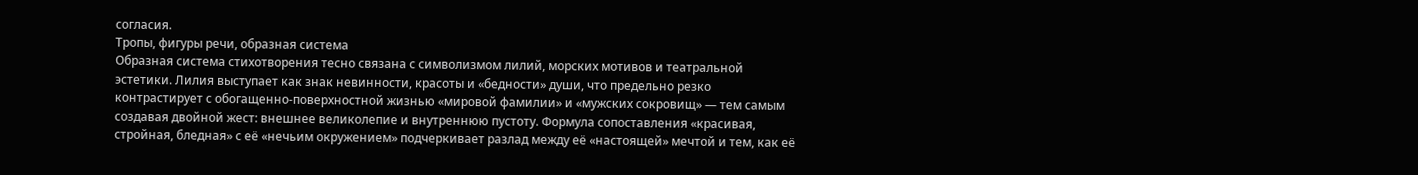согласия.
Тропы, фигуры речи, образная система
Образная система стихотворения тесно связана с символизмом лилий, морских мотивов и театральной эстетики. Лилия выступает как знак невинности, красоты и «бедности» души, что предельно резко контрастирует с обогащенно-поверхностной жизнью «мировой фамилии» и «мужских сокровищ» — тем самым создавая двойной жест: внешнее великолепие и внутреннюю пустоту. Формула сопоставления «красивая, стройная, бледная» с её «нечьим окружением» подчеркивает разлад между её «настоящей» мечтой и тем, как её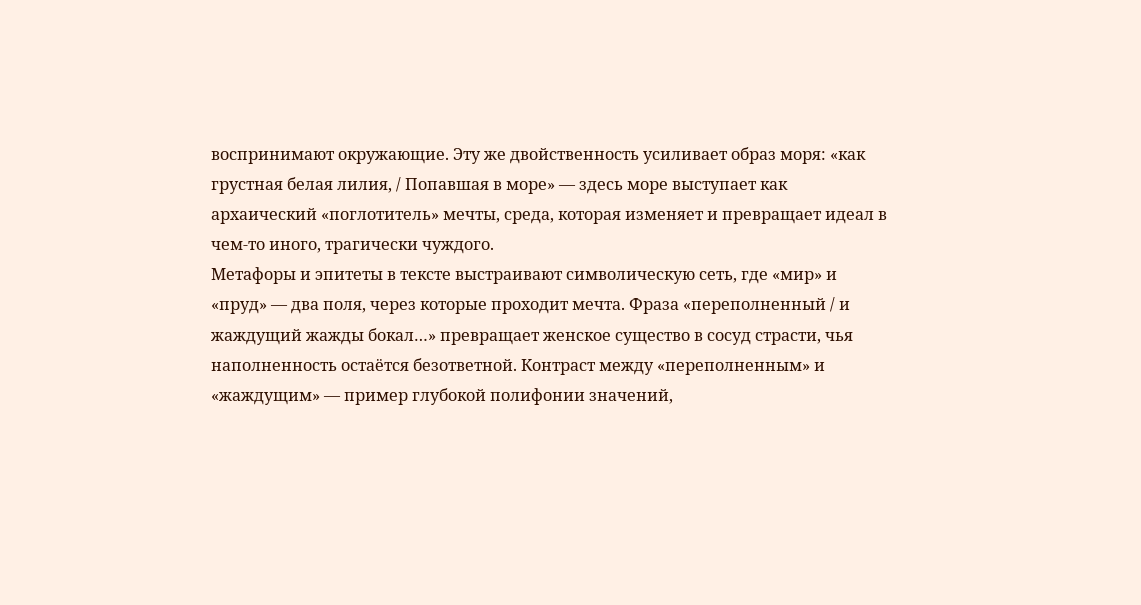воспринимают окружающие. Эту же двойственность усиливает образ моря: «как грустная белая лилия, / Попавшая в море» — здесь море выступает как архаический «поглотитель» мечты, среда, которая изменяет и превращает идеал в чем-то иного, трагически чуждого.
Метафоры и эпитеты в тексте выстраивают символическую сеть, где «мир» и «пруд» — два поля, через которые проходит мечта. Фраза «переполненный / и жаждущий жажды бокал…» превращает женское существо в сосуд страсти, чья наполненность остаётся безответной. Контраст между «переполненным» и «жаждущим» — пример глубокой полифонии значений,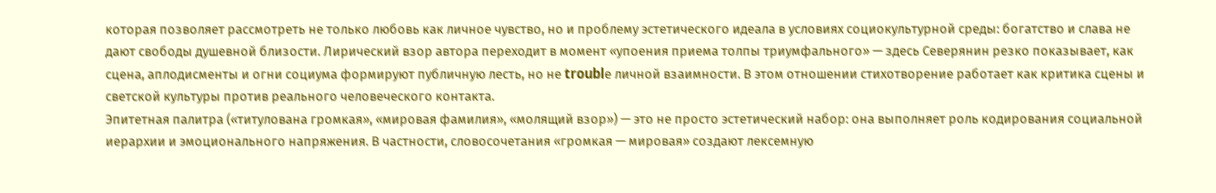которая позволяет рассмотреть не только любовь как личное чувство, но и проблему эстетического идеала в условиях социокультурной среды: богатство и слава не дают свободы душевной близости. Лирический взор автора переходит в момент «упоения приема толпы триумфального» — здесь Северянин резко показывает, как сцена, аплодисменты и огни социума формируют публичную лесть, но не troublе личной взаимности. В этом отношении стихотворение работает как критика сцены и светской культуры против реального человеческого контакта.
Эпитетная палитра («титулована громкая», «мировая фамилия», «молящий взор») — это не просто эстетический набор: она выполняет роль кодирования социальной иерархии и эмоционального напряжения. В частности, словосочетания «громкая — мировая» создают лексемную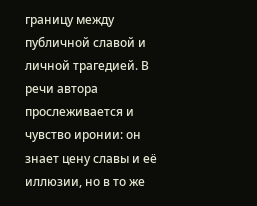границу между публичной славой и личной трагедией. В речи автора прослеживается и чувство иронии: он знает цену славы и её иллюзии, но в то же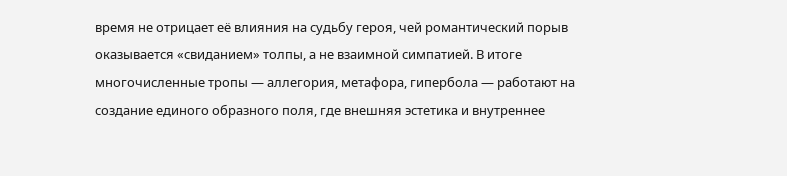время не отрицает её влияния на судьбу героя, чей романтический порыв оказывается «свиданием» толпы, а не взаимной симпатией. В итоге многочисленные тропы — аллегория, метафора, гипербола — работают на создание единого образного поля, где внешняя эстетика и внутреннее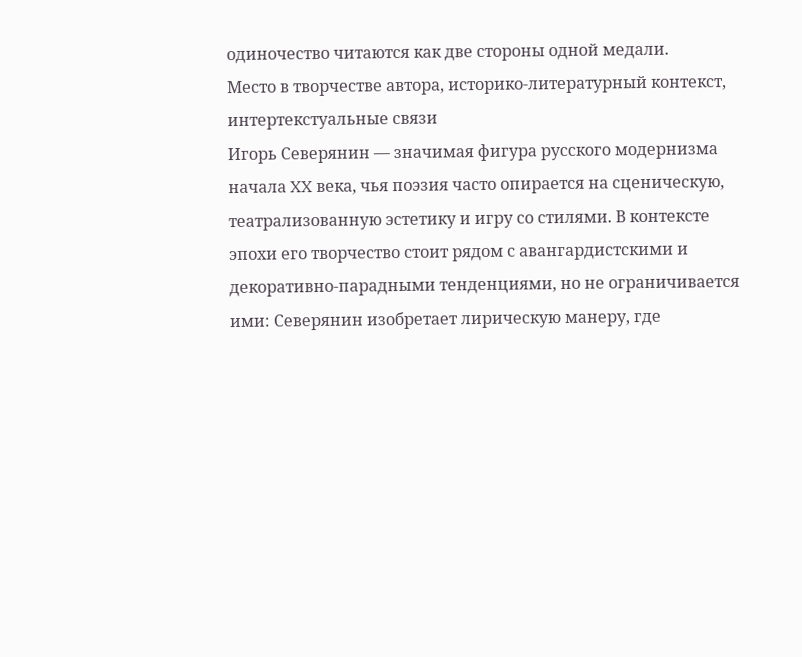одиночество читаются как две стороны одной медали.
Место в творчестве автора, историко-литературный контекст, интертекстуальные связи
Игорь Северянин — значимая фигура русского модернизма начала XX века, чья поэзия часто опирается на сценическую, театрализованную эстетику и игру со стилями. В контексте эпохи его творчество стоит рядом с авангардистскими и декоративно-парадными тенденциями, но не ограничивается ими: Северянин изобретает лирическую манеру, где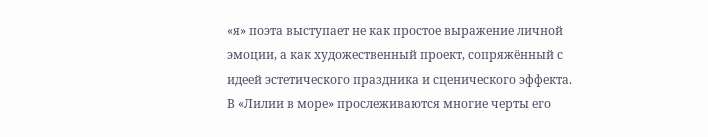«я» поэта выступает не как простое выражение личной эмоции, а как художественный проект, сопряжённый с идеей эстетического праздника и сценического эффекта. В «Лилии в море» прослеживаются многие черты его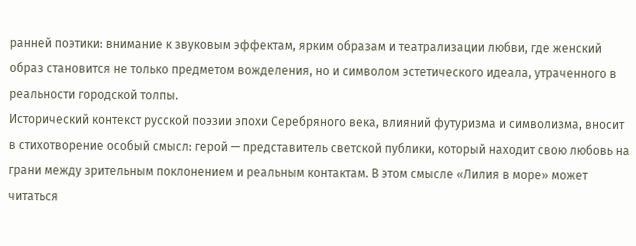ранней поэтики: внимание к звуковым эффектам, ярким образам и театрализации любви, где женский образ становится не только предметом вожделения, но и символом эстетического идеала, утраченного в реальности городской толпы.
Исторический контекст русской поэзии эпохи Серебряного века, влияний футуризма и символизма, вносит в стихотворение особый смысл: герой — представитель светской публики, который находит свою любовь на грани между зрительным поклонением и реальным контактам. В этом смысле «Лилия в море» может читаться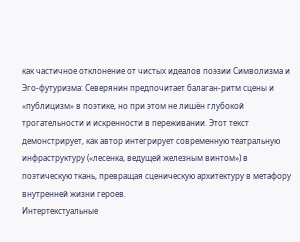как частичное отклонение от чистых идеалов поэзии Символизма и Эго-футуризма: Северянин предпочитает балаган-ритм сцены и «публицизм» в поэтике, но при этом не лишён глубокой трогательности и искренности в переживании. Этот текст демонстрирует, как автор интегрирует современную театральную инфраструктуру («лесенка, ведущей железным винтом») в поэтическую ткань, превращая сценическую архитектуру в метафору внутренней жизни героев.
Интертекстуальные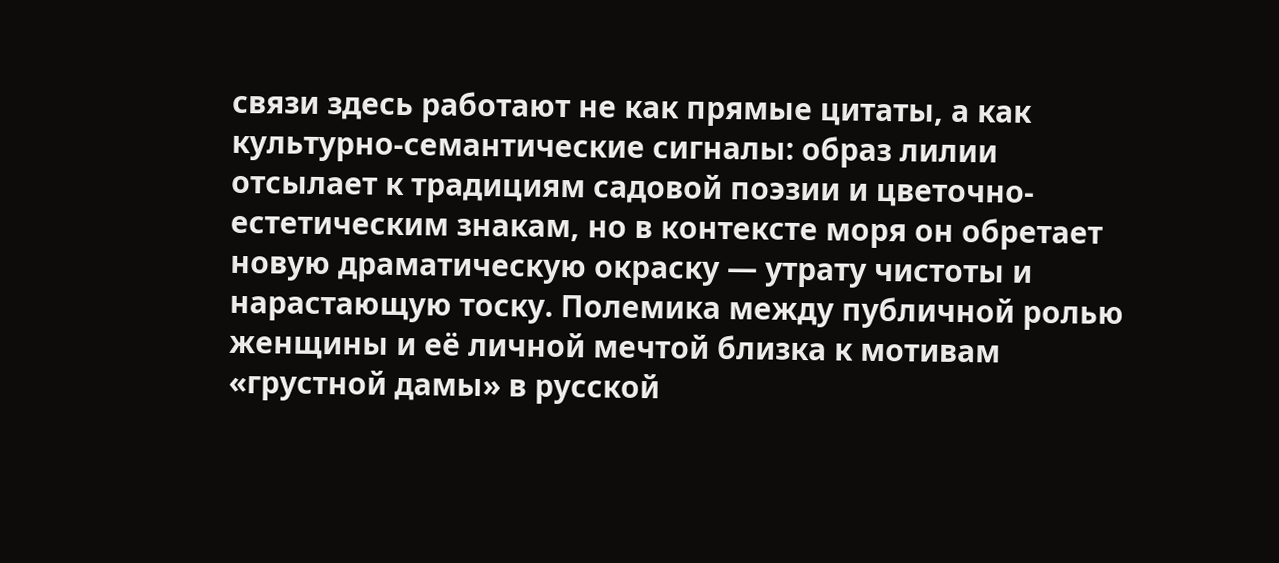связи здесь работают не как прямые цитаты, а как культурно-семантические сигналы: образ лилии отсылает к традициям садовой поэзии и цветочно-естетическим знакам, но в контексте моря он обретает новую драматическую окраску — утрату чистоты и нарастающую тоску. Полемика между публичной ролью женщины и её личной мечтой близка к мотивам «грустной дамы» в русской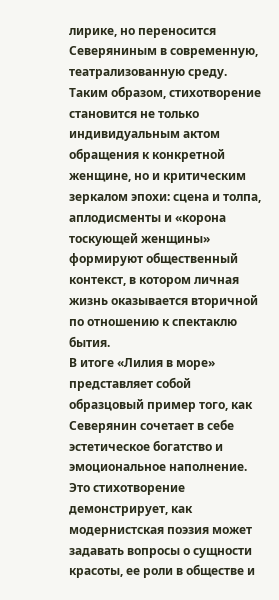лирике, но переносится Северяниным в современную, театрализованную среду. Таким образом, стихотворение становится не только индивидуальным актом обращения к конкретной женщине, но и критическим зеркалом эпохи: сцена и толпа, аплодисменты и «корона тоскующей женщины» формируют общественный контекст, в котором личная жизнь оказывается вторичной по отношению к спектаклю бытия.
В итоге «Лилия в море» представляет собой образцовый пример того, как Северянин сочетает в себе эстетическое богатство и эмоциональное наполнение. Это стихотворение демонстрирует, как модернистская поэзия может задавать вопросы о сущности красоты, ее роли в обществе и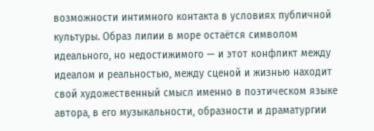возможности интимного контакта в условиях публичной культуры. Образ лилии в море остаётся символом идеального, но недостижимого — и этот конфликт между идеалом и реальностью, между сценой и жизнью находит свой художественный смысл именно в поэтическом языке автора, в его музыкальности, образности и драматургии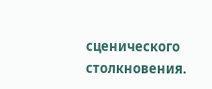сценического столкновения.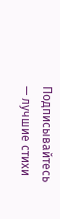Подписывайтесь — лучшие стихи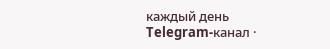каждый день
Telegram-канал ·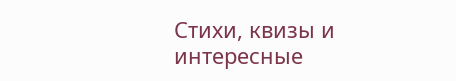Стихи, квизы и интересные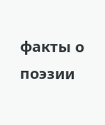факты о поэзии